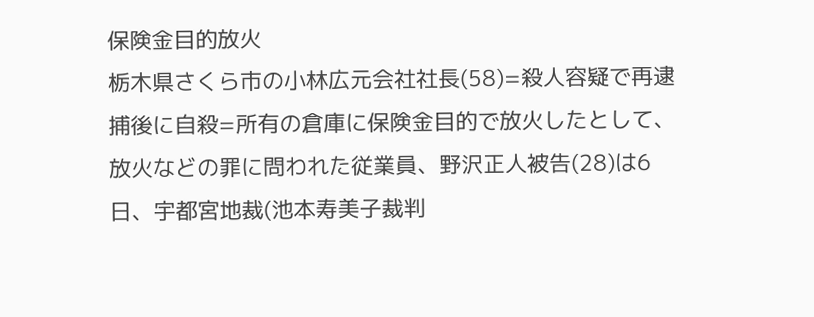保険金目的放火
栃木県さくら市の小林広元会社社長(58)=殺人容疑で再逮捕後に自殺=所有の倉庫に保険金目的で放火したとして、放火などの罪に問われた従業員、野沢正人被告(28)は6日、宇都宮地裁(池本寿美子裁判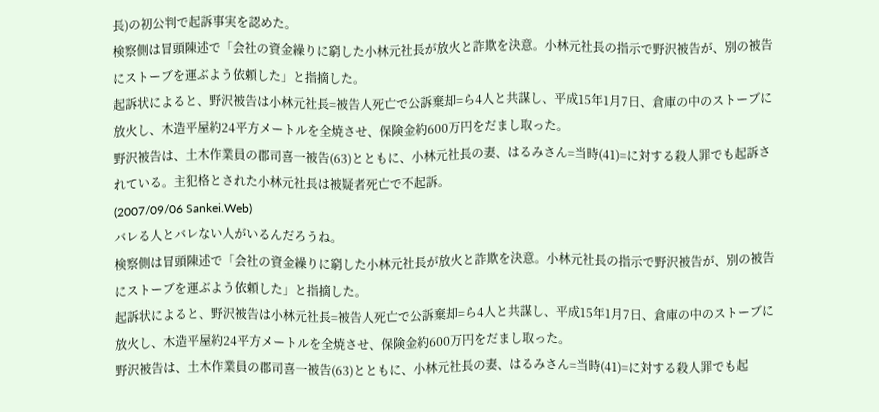長)の初公判で起訴事実を認めた。
検察側は冒頭陳述で「会社の資金繰りに窮した小林元社長が放火と詐欺を決意。小林元社長の指示で野沢被告が、別の被告にストーブを運ぶよう依頼した」と指摘した。
起訴状によると、野沢被告は小林元社長=被告人死亡で公訴棄却=ら4人と共謀し、平成15年1月7日、倉庫の中のストーブに放火し、木造平屋約24平方メートルを全焼させ、保険金約600万円をだまし取った。
野沢被告は、土木作業員の郡司喜一被告(63)とともに、小林元社長の妻、はるみさん=当時(41)=に対する殺人罪でも起訴されている。主犯格とされた小林元社長は被疑者死亡で不起訴。
(2007/09/06 Sankei.Web)
バレる人とバレない人がいるんだろうね。
検察側は冒頭陳述で「会社の資金繰りに窮した小林元社長が放火と詐欺を決意。小林元社長の指示で野沢被告が、別の被告にストーブを運ぶよう依頼した」と指摘した。
起訴状によると、野沢被告は小林元社長=被告人死亡で公訴棄却=ら4人と共謀し、平成15年1月7日、倉庫の中のストーブに放火し、木造平屋約24平方メートルを全焼させ、保険金約600万円をだまし取った。
野沢被告は、土木作業員の郡司喜一被告(63)とともに、小林元社長の妻、はるみさん=当時(41)=に対する殺人罪でも起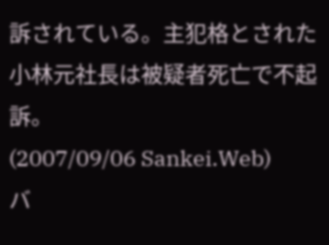訴されている。主犯格とされた小林元社長は被疑者死亡で不起訴。
(2007/09/06 Sankei.Web)
バ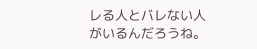レる人とバレない人がいるんだろうね。